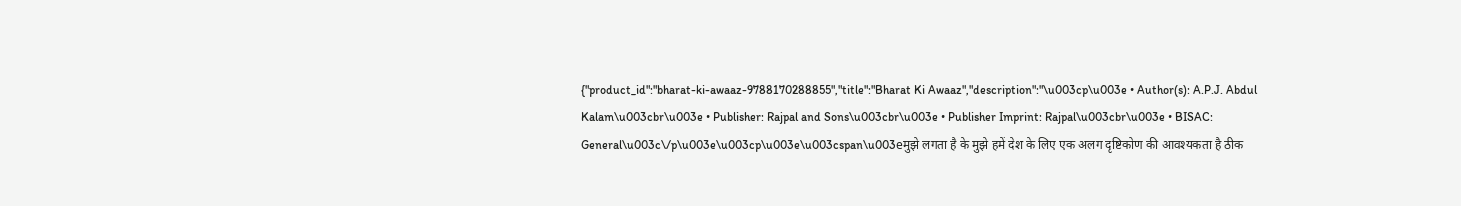{"product_id":"bharat-ki-awaaz-9788170288855","title":"Bharat Ki Awaaz","description":"\u003cp\u003e • Author(s): A.P.J. Abdul Kalam\u003cbr\u003e • Publisher: Rajpal and Sons\u003cbr\u003e • Publisher Imprint: Rajpal\u003cbr\u003e • BISAC: General\u003c\/p\u003e\u003cp\u003e\u003cspan\u003eमुझे लगता है के मुझे हमें देश के लिए एक अलग दृष्टिकोण की आवश्यकता है ठीक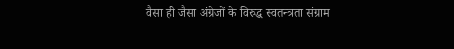वैसा ही जैसा अंग्रेजों के विरुद्ध स्वतन्त्रता संग्राम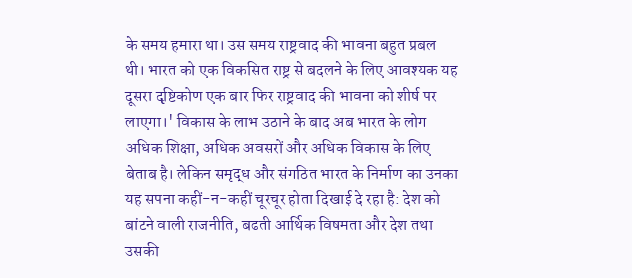के समय हमारा था। उस समय राष्ट्रवाद की भावना बहुत प्रबल थी। भारत को एक विकसित राष्ट्र से बदलने के लिए आवश्यक यह दूसरा दृष्टिकोण एक बार फिर राष्ट्रवाद की भावना को शीर्ष पर लाएगा।' विकास के लाभ उठाने के बाद अब भारत के लोग अधिक शिक्षा, अधिक अवसरों और अधिक विकास के लिए बेताब है। लेकिन समृद्ध और संगठित भारत के निर्माण का उनका यह सपना कहीं-न-कहीं चूरचूर होता दिखाई दे रहा है: देश को बांटने वाली राजनीति, बढती आर्थिक विषमता और देश तथा उसकी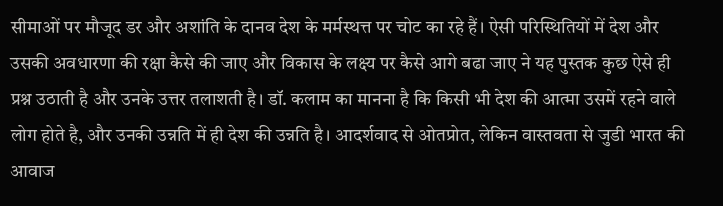सीमाओं पर मौजूद डर और अशांति के दानव देश के मर्मस्थत्त पर चोट का रहे हैं। ऐसी परिस्थितियों में देश और उसकी अवधारणा की रक्षा कैसे की जाए और विकास के लक्ष्य पर कैसे आगे बढा जाए ने यह पुस्तक कुछ ऐसे ही प्रश्न उठाती है और उनके उत्तर तलाशती है। डॉ. कलाम का मानना है कि किसी भी देश की आत्मा उसमें रहने वाले लोग होते है, और उनकी उन्नति में ही देश की उन्नति है। आदर्शवाद से ओतप्रोत, लेकिन वास्तवता से जुडी भारत की आवाज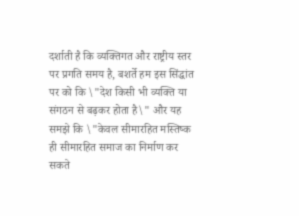दर्शाती है कि व्यक्तिगत और राष्ट्रीय स्तर पर प्रगति समय है, बशर्ते हम इस सिंद्धांत पर को कि \"देश किसी भी व्यक्ति या संगठन से बढ़कर होता है\" और यह समझे कि \"केवल सीमारहित मस्तिष्क ही सीमारहित समाज का निर्माण कर सकते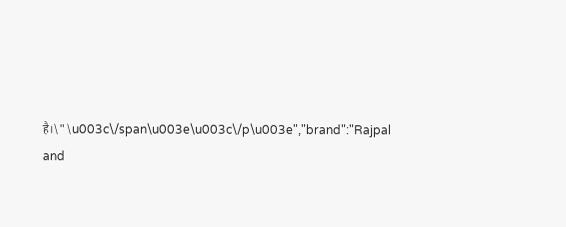है।\"\u003c\/span\u003e\u003c\/p\u003e","brand":"Rajpal and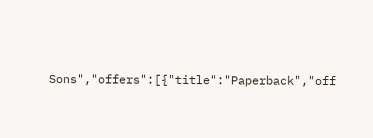Sons","offers":[{"title":"Paperback","off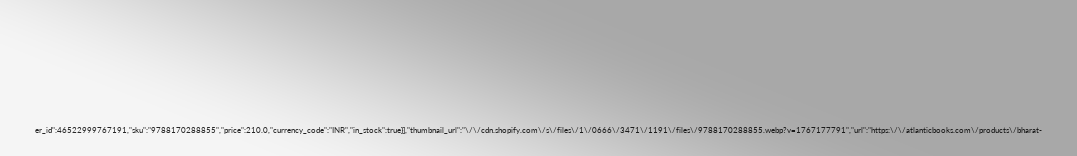er_id":46522999767191,"sku":"9788170288855","price":210.0,"currency_code":"INR","in_stock":true}],"thumbnail_url":"\/\/cdn.shopify.com\/s\/files\/1\/0666\/3471\/1191\/files\/9788170288855.webp?v=1767177791","url":"https:\/\/atlanticbooks.com\/products\/bharat-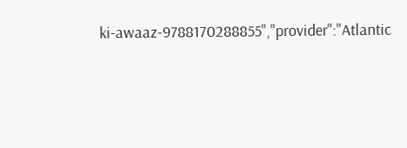ki-awaaz-9788170288855","provider":"Atlantic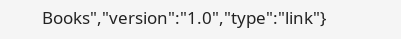Books","version":"1.0","type":"link"}